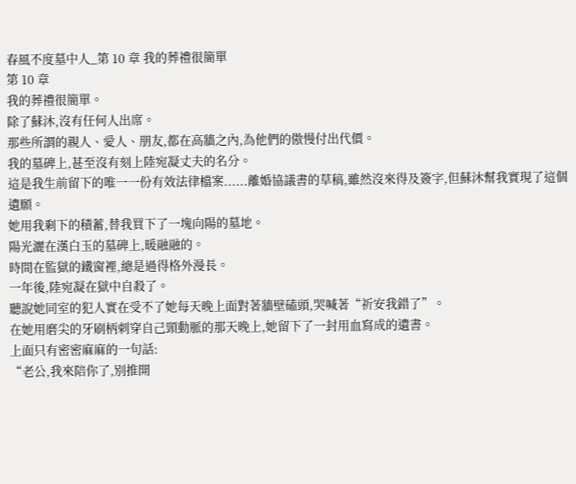春風不度墓中人_第 10 章 我的葬禮很簡單
第 10 章
我的葬禮很簡單。
除了蘇沐,沒有任何人出席。
那些所謂的親人、愛人、朋友,都在高牆之內,為他們的傲慢付出代價。
我的墓碑上,甚至沒有刻上陸宛凝丈夫的名分。
這是我生前留下的唯一一份有效法律檔案......離婚協議書的草稿,雖然沒來得及簽字,但蘇沐幫我實現了這個遺願。
她用我剩下的積蓄,替我買下了一塊向陽的墓地。
陽光灑在漢白玉的墓碑上,暖融融的。
時間在監獄的鐵窗裡,總是過得格外漫長。
一年後,陸宛凝在獄中自殺了。
聽說她同室的犯人實在受不了她每天晚上面對著牆壁磕頭,哭喊著“祈安我錯了”。
在她用磨尖的牙刷柄刺穿自己頸動脈的那天晚上,她留下了一封用血寫成的遺書。
上面只有密密麻麻的一句話:
“老公,我來陪你了,別推開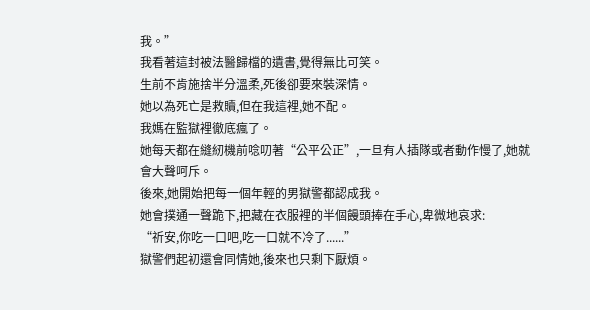我。”
我看著這封被法醫歸檔的遺書,覺得無比可笑。
生前不肯施捨半分溫柔,死後卻要來裝深情。
她以為死亡是救贖,但在我這裡,她不配。
我媽在監獄裡徹底瘋了。
她每天都在縫紉機前唸叨著“公平公正”,一旦有人插隊或者動作慢了,她就會大聲呵斥。
後來,她開始把每一個年輕的男獄警都認成我。
她會撲通一聲跪下,把藏在衣服裡的半個饅頭捧在手心,卑微地哀求:
“祈安,你吃一口吧,吃一口就不冷了......”
獄警們起初還會同情她,後來也只剩下厭煩。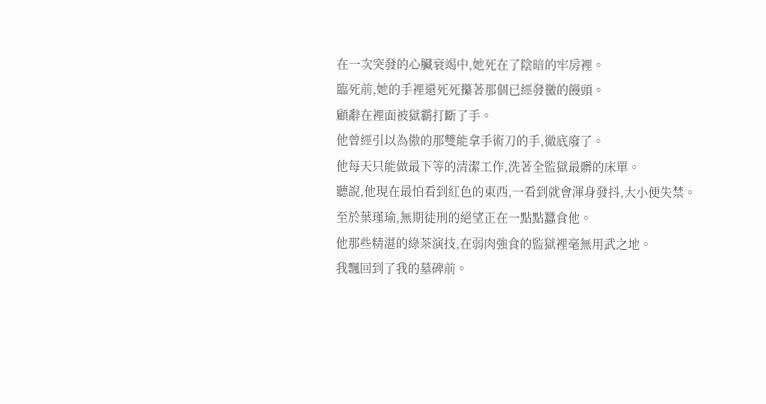在一次突發的心臟衰竭中,她死在了陰暗的牢房裡。
臨死前,她的手裡還死死攥著那個已經發黴的饅頭。
顧辭在裡面被獄霸打斷了手。
他曾經引以為傲的那雙能拿手術刀的手,徹底廢了。
他每天只能做最下等的清潔工作,洗著全監獄最髒的床單。
聽說,他現在最怕看到紅色的東西,一看到就會渾身發抖,大小便失禁。
至於葉瑾瑜,無期徒刑的絕望正在一點點蠶食他。
他那些精湛的綠茶演技,在弱肉強食的監獄裡毫無用武之地。
我飄回到了我的墓碑前。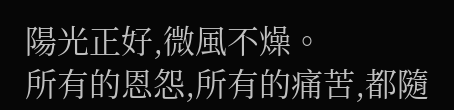陽光正好,微風不燥。
所有的恩怨,所有的痛苦,都隨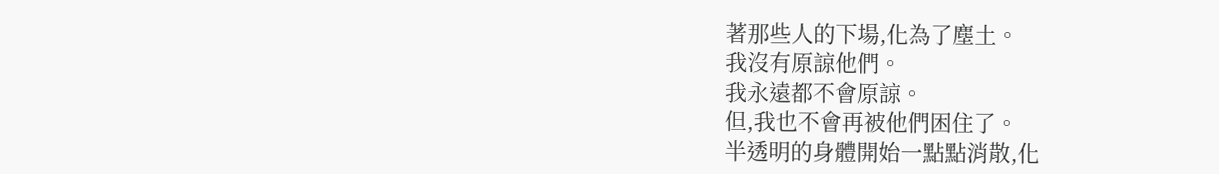著那些人的下場,化為了塵土。
我沒有原諒他們。
我永遠都不會原諒。
但,我也不會再被他們困住了。
半透明的身體開始一點點消散,化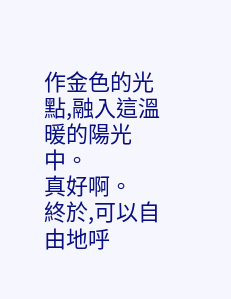作金色的光點,融入這溫暖的陽光中。
真好啊。
終於,可以自由地呼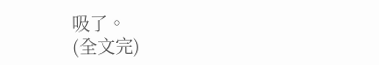吸了。
(全文完)